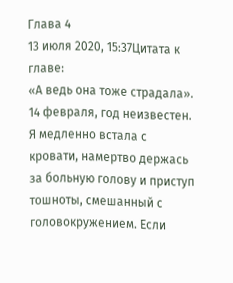Глава 4
13 июля 2020, 15:37Цитата к главе:
«А ведь она тоже страдала».
14 февраля, год неизвестен.
Я медленно встала с кровати, намертво держась за больную голову и приступ тошноты, смешанный с головокружением. Если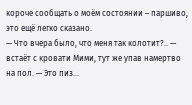короче сообщать о моём состоянии – паршиво, это ещё легко сказано.
— Что вчера было, что меня так колотит?.. — встаёт с кровати Мими, тут же упав намертво на пол. — Это пиз...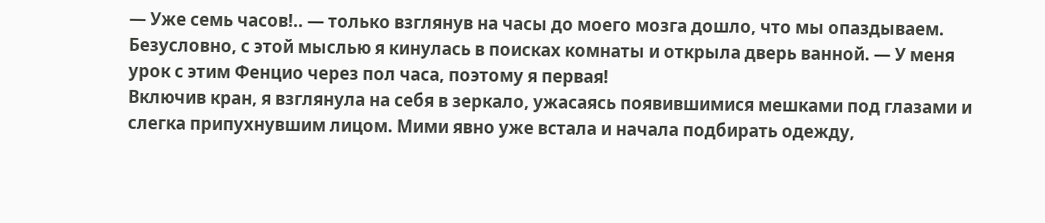— Уже семь часов!.. — только взглянув на часы до моего мозга дошло, что мы опаздываем. Безусловно, с этой мыслью я кинулась в поисках комнаты и открыла дверь ванной. — У меня урок с этим Фенцио через пол часа, поэтому я первая!
Включив кран, я взглянула на себя в зеркало, ужасаясь появившимися мешками под глазами и слегка припухнувшим лицом. Мими явно уже встала и начала подбирать одежду,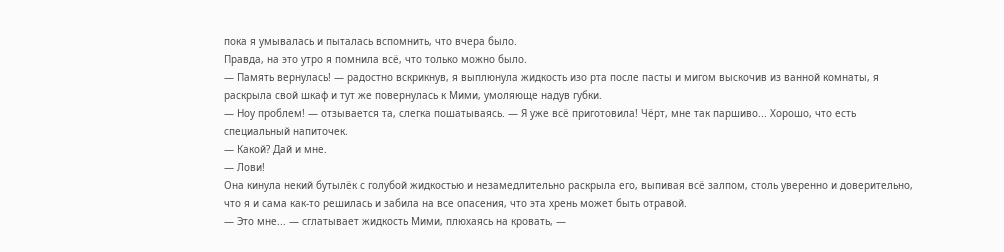пока я умывалась и пыталась вспомнить, что вчера было.
Правда, на это утро я помнила всё, что только можно было.
— Память вернулась! — радостно вскрикнув, я выплюнула жидкость изо рта после пасты и мигом выскочив из ванной комнаты, я раскрыла свой шкаф и тут же повернулась к Мими, умоляюще надув губки.
— Ноу проблем! — отзывается та, слегка пошатываясь. — Я уже всё приготовила! Чёрт, мне так паршиво... Хорошо, что есть специальный напиточек.
— Какой? Дай и мне.
— Лови!
Она кинула некий бутылёк с голубой жидкостью и незамедлительно раскрыла его, выпивая всё залпом, столь уверенно и доверительно, что я и сама как-то решилась и забила на все опасения, что эта хрень может быть отравой.
— Это мне... — сглатывает жидкость Мими, плюхаясь на кровать, —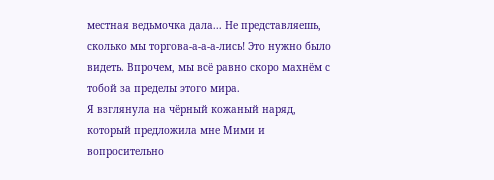местная ведьмочка дала... Не представляешь, сколько мы торгова-а-а-а-лись! Это нужно было видеть. Впрочем, мы всё равно скоро махнём с тобой за пределы этого мира.
Я взглянула на чёрный кожаный наряд, который предложила мне Мими и вопросительно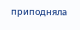приподняла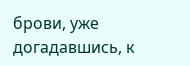брови, уже догадавшись, к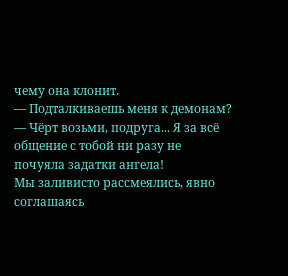чему она клонит.
— Подталкиваешь меня к демонам?
— Чёрт возьми, подруга... Я за всё общение с тобой ни разу не почуяла задатки ангела!
Мы заливисто рассмеялись, явно соглашаясь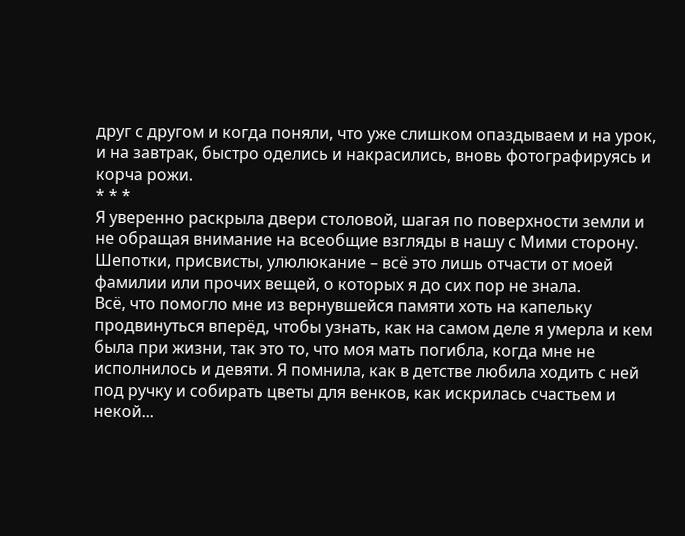друг с другом и когда поняли, что уже слишком опаздываем и на урок, и на завтрак, быстро оделись и накрасились, вновь фотографируясь и корча рожи.
* * *
Я уверенно раскрыла двери столовой, шагая по поверхности земли и не обращая внимание на всеобщие взгляды в нашу с Мими сторону. Шепотки, присвисты, улюлюкание – всё это лишь отчасти от моей фамилии или прочих вещей, о которых я до сих пор не знала.
Всё, что помогло мне из вернувшейся памяти хоть на капельку продвинуться вперёд, чтобы узнать, как на самом деле я умерла и кем была при жизни, так это то, что моя мать погибла, когда мне не исполнилось и девяти. Я помнила, как в детстве любила ходить с ней под ручку и собирать цветы для венков, как искрилась счастьем и некой...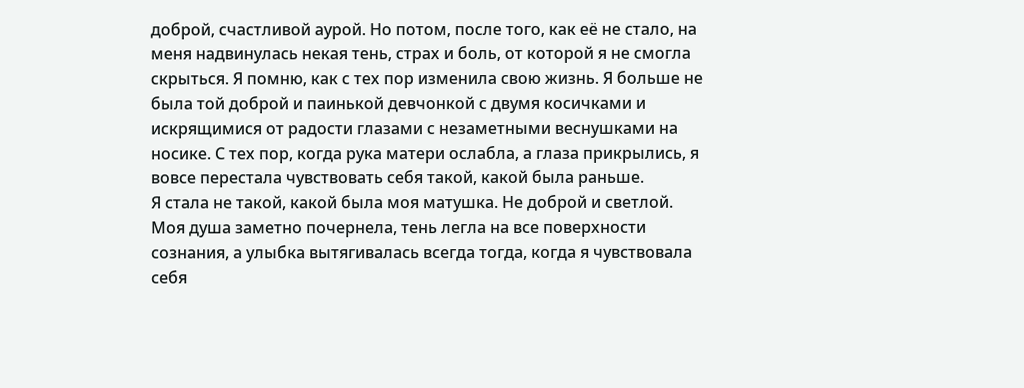доброй, счастливой аурой. Но потом, после того, как её не стало, на меня надвинулась некая тень, страх и боль, от которой я не смогла скрыться. Я помню, как с тех пор изменила свою жизнь. Я больше не была той доброй и паинькой девчонкой с двумя косичками и искрящимися от радости глазами с незаметными веснушками на носике. С тех пор, когда рука матери ослабла, а глаза прикрылись, я вовсе перестала чувствовать себя такой, какой была раньше.
Я стала не такой, какой была моя матушка. Не доброй и светлой. Моя душа заметно почернела, тень легла на все поверхности сознания, а улыбка вытягивалась всегда тогда, когда я чувствовала себя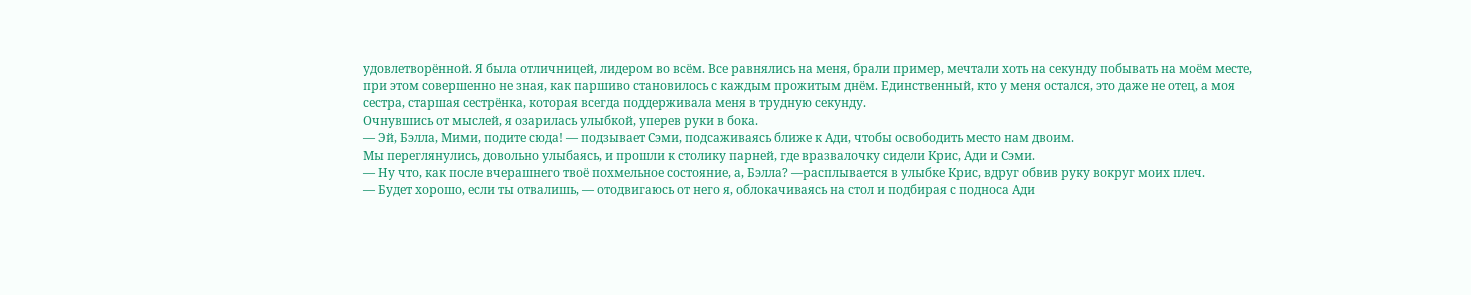удовлетворённой. Я была отличницей, лидером во всём. Все равнялись на меня, брали пример, мечтали хоть на секунду побывать на моём месте, при этом совершенно не зная, как паршиво становилось с каждым прожитым днём. Единственный, кто у меня остался, это даже не отец, а моя сестра, старшая сестрёнка, которая всегда поддерживала меня в трудную секунду.
Очнувшись от мыслей, я озарилась улыбкой, уперев руки в бока.
— Эй, Бэлла, Мими, подите сюда! — подзывает Сэми, подсаживаясь ближе к Ади, чтобы освободить место нам двоим.
Мы переглянулись, довольно улыбаясь, и прошли к столику парней, где вразвалочку сидели Крис, Ади и Сэми.
— Ну что, как после вчерашнего твоё похмельное состояние, а, Бэлла? —расплывается в улыбке Крис, вдруг обвив руку вокруг моих плеч.
— Будет хорошо, если ты отвалишь, — отодвигаюсь от него я, облокачиваясь на стол и подбирая с подноса Ади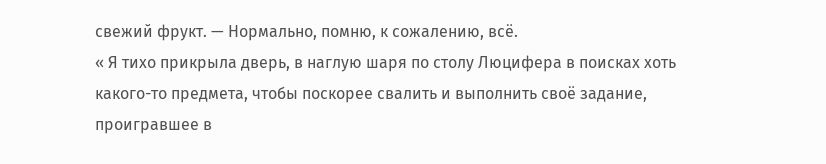свежий фрукт. — Нормально, помню, к сожалению, всё.
« Я тихо прикрыла дверь, в наглую шаря по столу Люцифера в поисках хоть какого-то предмета, чтобы поскорее свалить и выполнить своё задание, проигравшее в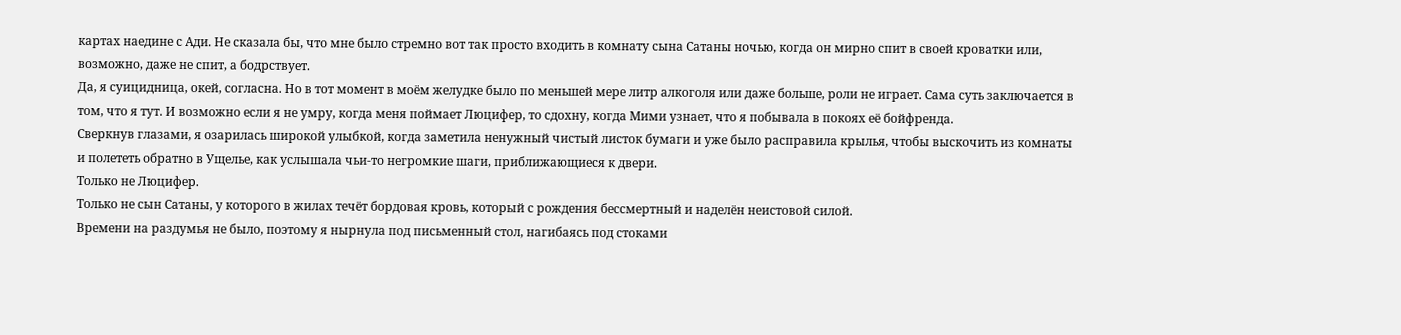картах наедине с Ади. Не сказала бы, что мне было стремно вот так просто входить в комнату сына Сатаны ночью, когда он мирно спит в своей кроватки или, возможно, даже не спит, а бодрствует.
Да, я суицидница, окей, согласна. Но в тот момент в моём желудке было по меньшей мере литр алкоголя или даже больше, роли не играет. Сама суть заключается в том, что я тут. И возможно если я не умру, когда меня поймает Люцифер, то сдохну, когда Мими узнает, что я побывала в покоях её бойфренда.
Сверкнув глазами, я озарилась широкой улыбкой, когда заметила ненужный чистый листок бумаги и уже было расправила крылья, чтобы выскочить из комнаты и полететь обратно в Ущелье, как услышала чьи-то негромкие шаги, приближающиеся к двери.
Только не Люцифер.
Только не сын Сатаны, у которого в жилах течёт бордовая кровь, который с рождения бессмертный и наделён неистовой силой.
Времени на раздумья не было, поэтому я нырнула под письменный стол, нагибаясь под стоками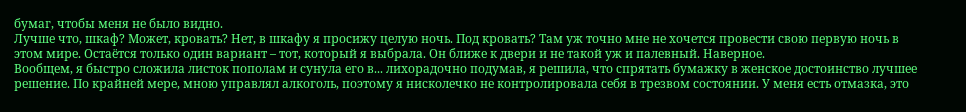бумаг, чтобы меня не было видно.
Лучше что, шкаф? Может, кровать? Нет, в шкафу я просижу целую ночь. Под кровать? Там уж точно мне не хочется провести свою первую ночь в этом мире. Остаётся только один вариант – тот, который я выбрала. Он ближе к двери и не такой уж и палевный. Наверное.
Вообщем, я быстро сложила листок пополам и сунула его в... лихорадочно подумав, я решила, что спрятать бумажку в женское достоинство лучшее решение. По крайней мере, мною управлял алкоголь, поэтому я нисколечко не контролировала себя в трезвом состоянии. У меня есть отмазка, это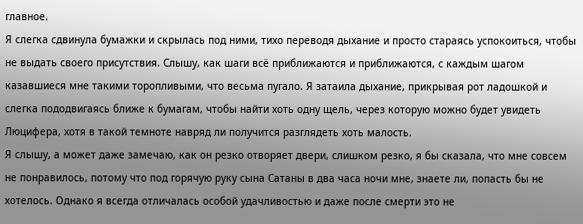главное.
Я слегка сдвинула бумажки и скрылась под ними, тихо переводя дыхание и просто стараясь успокоиться, чтобы не выдать своего присутствия. Слышу, как шаги всё приближаются и приближаются, с каждым шагом казавшиеся мне такими торопливыми, что весьма пугало. Я затаила дыхание, прикрывая рот ладошкой и слегка пододвигаясь ближе к бумагам, чтобы найти хоть одну щель, через которую можно будет увидеть Люцифера, хотя в такой темноте навряд ли получится разглядеть хоть малость.
Я слышу, а может даже замечаю, как он резко отворяет двери, слишком резко, я бы сказала, что мне совсем не понравилось, потому что под горячую руку сына Сатаны в два часа ночи мне, знаете ли, попасть бы не хотелось. Однако я всегда отличалась особой удачливостью и даже после смерти это не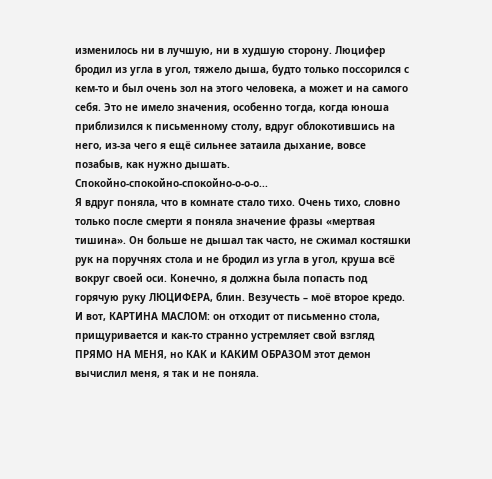изменилось ни в лучшую, ни в худшую сторону. Люцифер бродил из угла в угол, тяжело дыша, будто только поссорился с кем-то и был очень зол на этого человека, а может и на самого себя. Это не имело значения, особенно тогда, когда юноша приблизился к письменному столу, вдруг облокотившись на него, из-за чего я ещё сильнее затаила дыхание, вовсе позабыв, как нужно дышать.
Спокойно-спокойно-спокойно-о-о-о...
Я вдруг поняла, что в комнате стало тихо. Очень тихо, словно только после смерти я поняла значение фразы «мертвая тишина». Он больше не дышал так часто, не сжимал костяшки рук на поручнях стола и не бродил из угла в угол, круша всё вокруг своей оси. Конечно, я должна была попасть под горячую руку ЛЮЦИФЕРА, блин. Везучесть – моё второе кредо.
И вот, КАРТИНА МАСЛОМ: он отходит от письменно стола, прищуривается и как-то странно устремляет свой взгляд ПРЯМО НА МЕНЯ, но КАК и КАКИМ ОБРАЗОМ этот демон вычислил меня, я так и не поняла.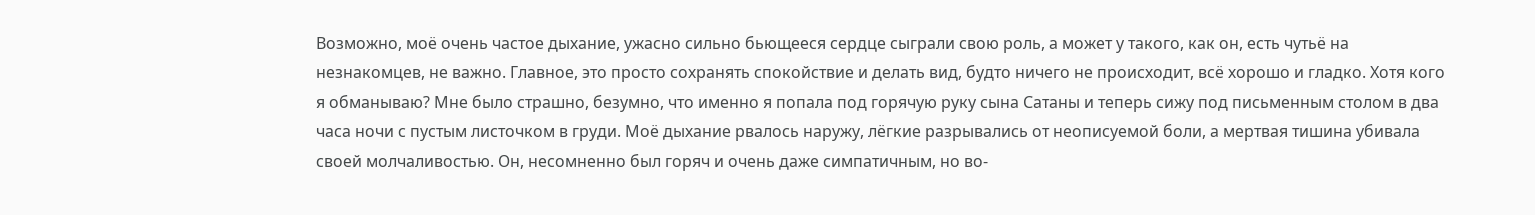Возможно, моё очень частое дыхание, ужасно сильно бьющееся сердце сыграли свою роль, а может у такого, как он, есть чутьё на незнакомцев, не важно. Главное, это просто сохранять спокойствие и делать вид, будто ничего не происходит, всё хорошо и гладко. Хотя кого я обманываю? Мне было страшно, безумно, что именно я попала под горячую руку сына Сатаны и теперь сижу под письменным столом в два часа ночи с пустым листочком в груди. Моё дыхание рвалось наружу, лёгкие разрывались от неописуемой боли, а мертвая тишина убивала своей молчаливостью. Он, несомненно был горяч и очень даже симпатичным, но во-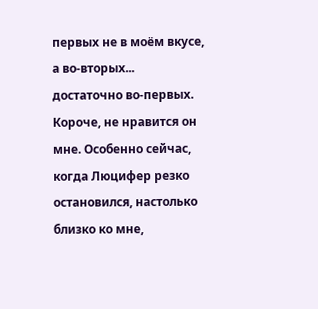первых не в моём вкусе, а во-вторых... достаточно во-первых. Короче, не нравится он мне. Особенно сейчас, когда Люцифер резко остановился, настолько близко ко мне,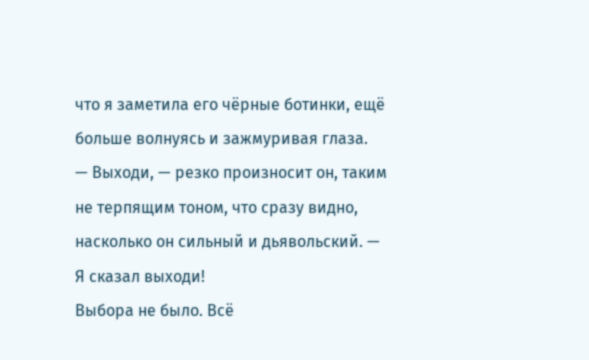что я заметила его чёрные ботинки, ещё больше волнуясь и зажмуривая глаза.
— Выходи, — резко произносит он, таким не терпящим тоном, что сразу видно, насколько он сильный и дьявольский. — Я сказал выходи!
Выбора не было. Всё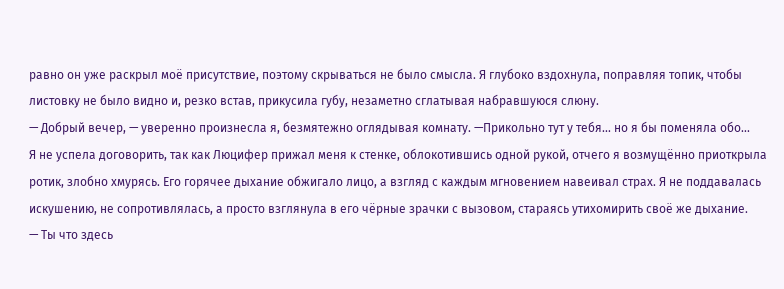равно он уже раскрыл моё присутствие, поэтому скрываться не было смысла. Я глубоко вздохнула, поправляя топик, чтобы листовку не было видно и, резко встав, прикусила губу, незаметно сглатывая набравшуюся слюну.
— Добрый вечер, — уверенно произнесла я, безмятежно оглядывая комнату. —Прикольно тут у тебя... но я бы поменяла обо...
Я не успела договорить, так как Люцифер прижал меня к стенке, облокотившись одной рукой, отчего я возмущённо приоткрыла ротик, злобно хмурясь. Его горячее дыхание обжигало лицо, а взгляд с каждым мгновением навеивал страх. Я не поддавалась искушению, не сопротивлялась, а просто взглянула в его чёрные зрачки с вызовом, стараясь утихомирить своё же дыхание.
— Ты что здесь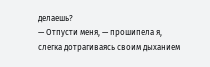делаешь?
— Отпусти меня, — прошипела я, слегка дотрагиваясь своим дыханием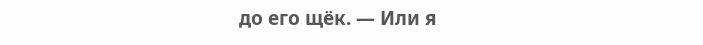до его щёк. — Или я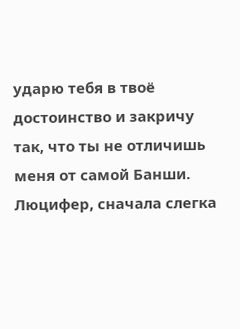ударю тебя в твоё достоинство и закричу так, что ты не отличишь меня от самой Банши.
Люцифер, сначала слегка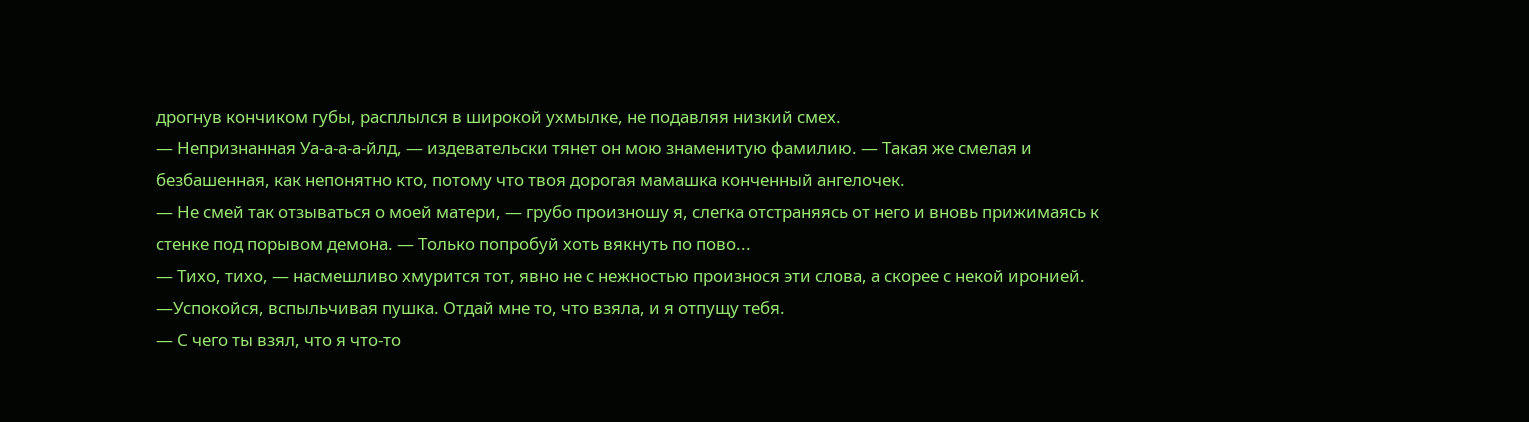дрогнув кончиком губы, расплылся в широкой ухмылке, не подавляя низкий смех.
— Непризнанная Уа-а-а-а-йлд, — издевательски тянет он мою знаменитую фамилию. — Такая же смелая и безбашенная, как непонятно кто, потому что твоя дорогая мамашка конченный ангелочек.
— Не смей так отзываться о моей матери, — грубо произношу я, слегка отстраняясь от него и вновь прижимаясь к стенке под порывом демона. — Только попробуй хоть вякнуть по пово...
— Тихо, тихо, — насмешливо хмурится тот, явно не с нежностью произнося эти слова, а скорее с некой иронией. —Успокойся, вспыльчивая пушка. Отдай мне то, что взяла, и я отпущу тебя.
— С чего ты взял, что я что-то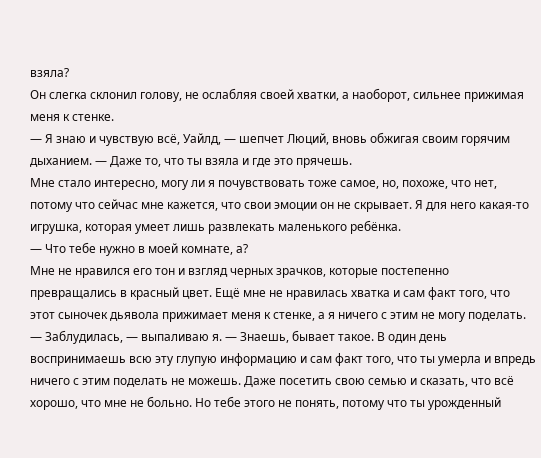взяла?
Он слегка склонил голову, не ослабляя своей хватки, а наоборот, сильнее прижимая меня к стенке.
— Я знаю и чувствую всё, Уайлд, — шепчет Люций, вновь обжигая своим горячим дыханием. — Даже то, что ты взяла и где это прячешь.
Мне стало интересно, могу ли я почувствовать тоже самое, но, похоже, что нет, потому что сейчас мне кажется, что свои эмоции он не скрывает. Я для него какая-то игрушка, которая умеет лишь развлекать маленького ребёнка.
— Что тебе нужно в моей комнате, а?
Мне не нравился его тон и взгляд черных зрачков, которые постепенно превращались в красный цвет. Ещё мне не нравилась хватка и сам факт того, что этот сыночек дьявола прижимает меня к стенке, а я ничего с этим не могу поделать.
— Заблудилась, — выпаливаю я. — Знаешь, бывает такое. В один день воспринимаешь всю эту глупую информацию и сам факт того, что ты умерла и впредь ничего с этим поделать не можешь. Даже посетить свою семью и сказать, что всё хорошо, что мне не больно. Но тебе этого не понять, потому что ты урожденный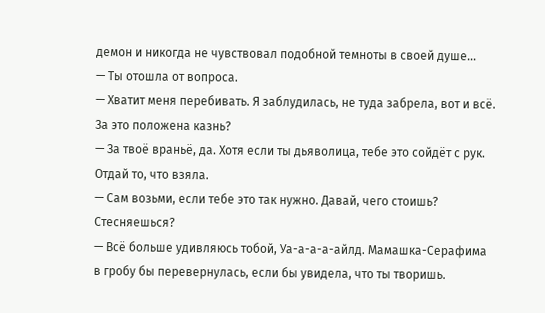демон и никогда не чувствовал подобной темноты в своей душе...
— Ты отошла от вопроса.
— Хватит меня перебивать. Я заблудилась, не туда забрела, вот и всё. За это положена казнь?
— За твоё враньё, да. Хотя если ты дьяволица, тебе это сойдёт с рук. Отдай то, что взяла.
— Сам возьми, если тебе это так нужно. Давай, чего стоишь? Стесняешься?
— Всё больше удивляюсь тобой, Уа-а-а-а-айлд. Мамашка-Серафима в гробу бы перевернулась, если бы увидела, что ты творишь.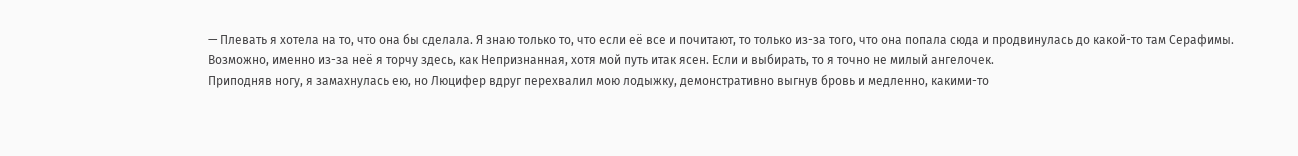— Плевать я хотела на то, что она бы сделала. Я знаю только то, что если её все и почитают, то только из-за того, что она попала сюда и продвинулась до какой-то там Серафимы. Возможно, именно из-за неё я торчу здесь, как Непризнанная, хотя мой путь итак ясен. Если и выбирать, то я точно не милый ангелочек.
Приподняв ногу, я замахнулась ею, но Люцифер вдруг перехвалил мою лодыжку, демонстративно выгнув бровь и медленно, какими-то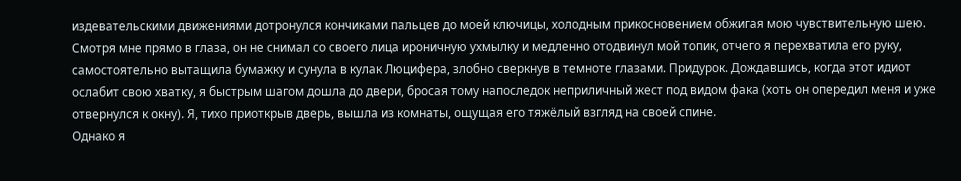издевательскими движениями дотронулся кончиками пальцев до моей ключицы, холодным прикосновением обжигая мою чувствительную шею. Смотря мне прямо в глаза, он не снимал со своего лица ироничную ухмылку и медленно отодвинул мой топик, отчего я перехватила его руку, самостоятельно вытащила бумажку и сунула в кулак Люцифера, злобно сверкнув в темноте глазами. Придурок. Дождавшись, когда этот идиот ослабит свою хватку, я быстрым шагом дошла до двери, бросая тому напоследок неприличный жест под видом фака (хоть он опередил меня и уже отвернулся к окну). Я, тихо приоткрыв дверь, вышла из комнаты, ощущая его тяжёлый взгляд на своей спине.
Однако я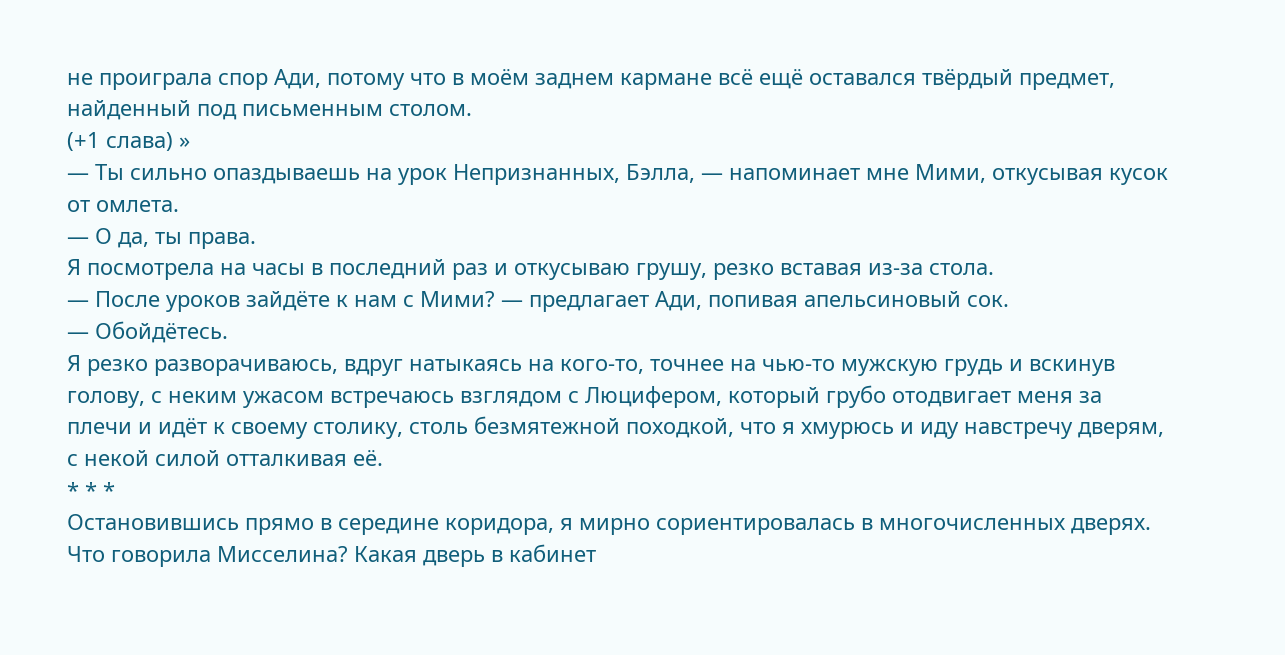не проиграла спор Ади, потому что в моём заднем кармане всё ещё оставался твёрдый предмет, найденный под письменным столом.
(+1 слава) »
— Ты сильно опаздываешь на урок Непризнанных, Бэлла, — напоминает мне Мими, откусывая кусок от омлета.
— О да, ты права.
Я посмотрела на часы в последний раз и откусываю грушу, резко вставая из-за стола.
— После уроков зайдёте к нам с Мими? — предлагает Ади, попивая апельсиновый сок.
— Обойдётесь.
Я резко разворачиваюсь, вдруг натыкаясь на кого-то, точнее на чью-то мужскую грудь и вскинув голову, с неким ужасом встречаюсь взглядом с Люцифером, который грубо отодвигает меня за плечи и идёт к своему столику, столь безмятежной походкой, что я хмурюсь и иду навстречу дверям, с некой силой отталкивая её.
* * *
Остановившись прямо в середине коридора, я мирно сориентировалась в многочисленных дверях. Что говорила Мисселина? Какая дверь в кабинет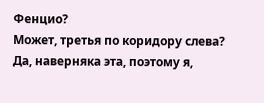Фенцио?
Может, третья по коридору слева? Да, наверняка эта, поэтому я,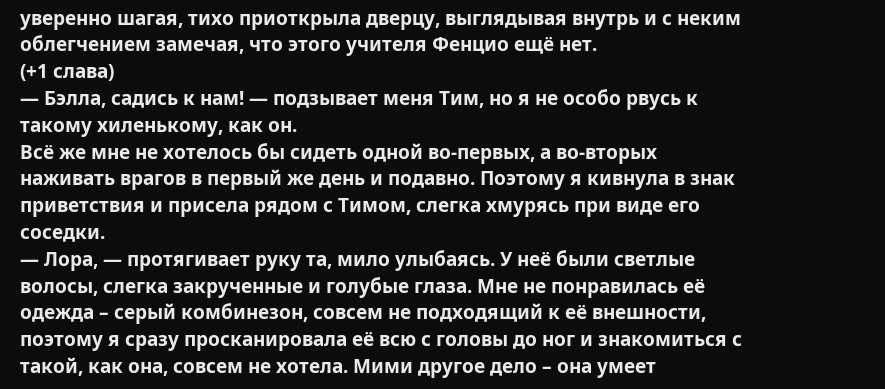уверенно шагая, тихо приоткрыла дверцу, выглядывая внутрь и с неким облегчением замечая, что этого учителя Фенцио ещё нет.
(+1 слава)
— Бэлла, садись к нам! — подзывает меня Тим, но я не особо рвусь к такому хиленькому, как он.
Всё же мне не хотелось бы сидеть одной во-первых, а во-вторых наживать врагов в первый же день и подавно. Поэтому я кивнула в знак приветствия и присела рядом с Тимом, слегка хмурясь при виде его соседки.
— Лора, — протягивает руку та, мило улыбаясь. У неё были светлые волосы, слегка закрученные и голубые глаза. Мне не понравилась её одежда – серый комбинезон, совсем не подходящий к её внешности, поэтому я сразу просканировала её всю с головы до ног и знакомиться с такой, как она, совсем не хотела. Мими другое дело – она умеет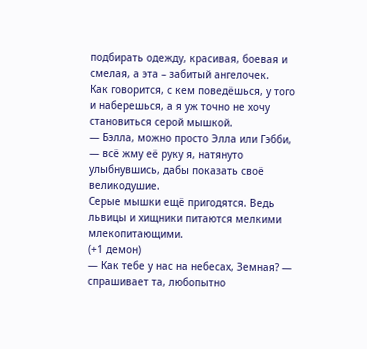подбирать одежду, красивая, боевая и смелая, а эта – забитый ангелочек.
Как говорится, с кем поведёшься, у того и наберешься, а я уж точно не хочу становиться серой мышкой.
— Бэлла, можно просто Элла или Гэбби, — всё жму её руку я, натянуто улыбнувшись, дабы показать своё великодушие.
Серые мышки ещё пригодятся. Ведь львицы и хищники питаются мелкими млекопитающими.
(+1 демон)
— Как тебе у нас на небесах, Земная? — спрашивает та, любопытно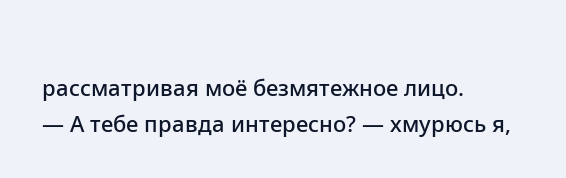рассматривая моё безмятежное лицо.
— А тебе правда интересно? — хмурюсь я,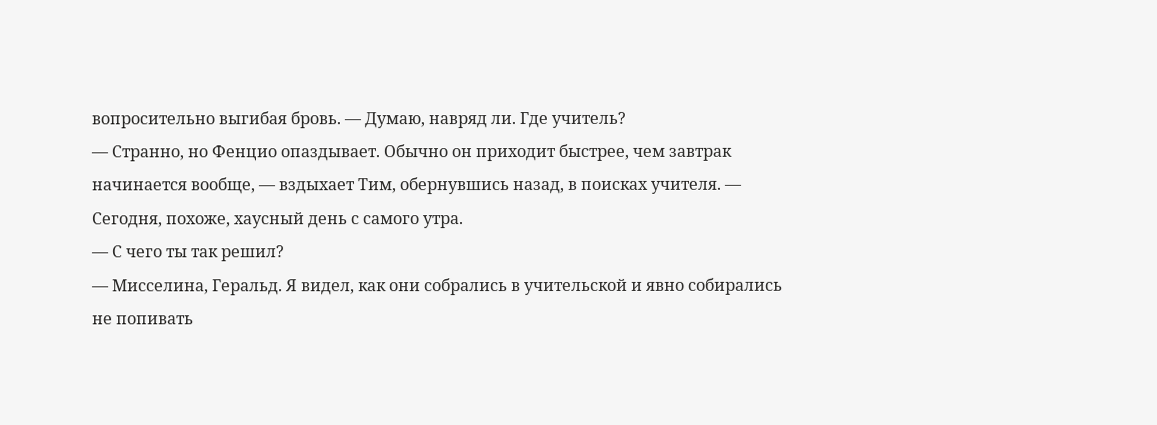вопросительно выгибая бровь. — Думаю, навряд ли. Где учитель?
— Странно, но Фенцио опаздывает. Обычно он приходит быстрее, чем завтрак начинается вообще, — вздыхает Тим, обернувшись назад, в поисках учителя. — Сегодня, похоже, хаусный день с самого утра.
— С чего ты так решил?
— Мисселина, Геральд. Я видел, как они собрались в учительской и явно собирались не попивать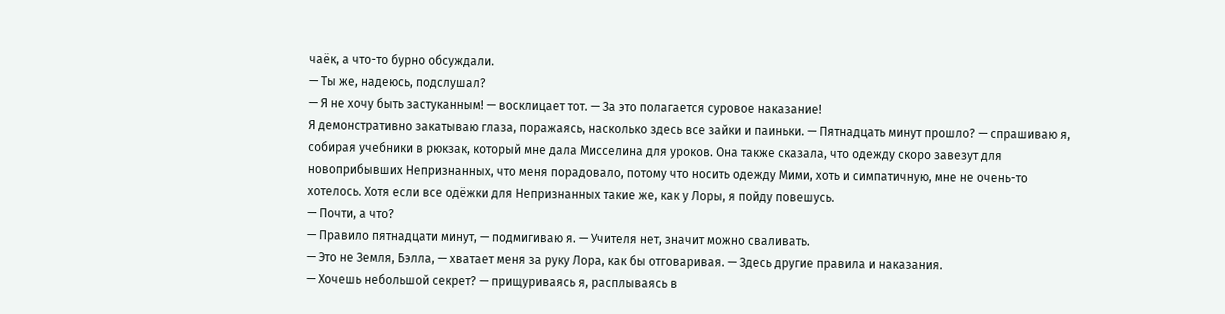чаёк, а что-то бурно обсуждали.
— Ты же, надеюсь, подслушал?
— Я не хочу быть застуканным! — восклицает тот. — За это полагается суровое наказание!
Я демонстративно закатываю глаза, поражаясь, насколько здесь все зайки и паиньки. — Пятнадцать минут прошло? — спрашиваю я, собирая учебники в рюкзак, который мне дала Мисселина для уроков. Она также сказала, что одежду скоро завезут для новоприбывших Непризнанных, что меня порадовало, потому что носить одежду Мими, хоть и симпатичную, мне не очень-то хотелось. Хотя если все одёжки для Непризнанных такие же, как у Лоры, я пойду повешусь.
— Почти, а что?
— Правило пятнадцати минут, — подмигиваю я. — Учителя нет, значит можно сваливать.
— Это не Земля, Бэлла, — хватает меня за руку Лора, как бы отговаривая. — Здесь другие правила и наказания.
— Хочешь небольшой секрет? — прищуриваясь я, расплываясь в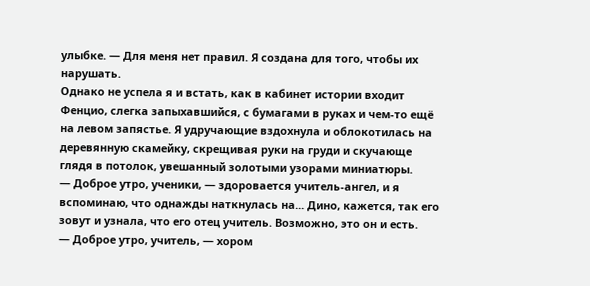улыбке. — Для меня нет правил. Я создана для того, чтобы их нарушать.
Однако не успела я и встать, как в кабинет истории входит Фенцио, слегка запыхавшийся, с бумагами в руках и чем-то ещё на левом запястье. Я удручающие вздохнула и облокотилась на деревянную скамейку, скрещивая руки на груди и скучающе глядя в потолок, увешанный золотыми узорами миниатюры.
— Доброе утро, ученики, — здоровается учитель-ангел, и я вспоминаю, что однажды наткнулась на... Дино, кажется, так его зовут и узнала, что его отец учитель. Возможно, это он и есть.
— Доброе утро, учитель, — хором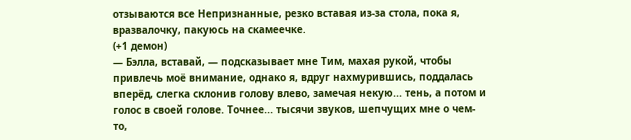отзываются все Непризнанные, резко вставая из-за стола, пока я, вразвалочку, пакуюсь на скамеечке.
(+1 демон)
— Бэлла, вставай, — подсказывает мне Тим, махая рукой, чтобы привлечь моё внимание, однако я, вдруг нахмурившись, поддалась вперёд, слегка склонив голову влево, замечая некую... тень, а потом и голос в своей голове. Точнее... тысячи звуков, шепчущих мне о чем-то,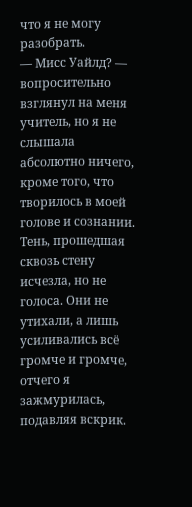что я не могу разобрать.
— Мисс Уайлд? — вопросительно взглянул на меня учитель, но я не слышала абсолютно ничего, кроме того, что творилось в моей голове и сознании. Тень, прошедшая сквозь стену исчезла, но не голоса. Они не утихали, а лишь усиливались всё громче и громче, отчего я зажмурилась, подавляя вскрик.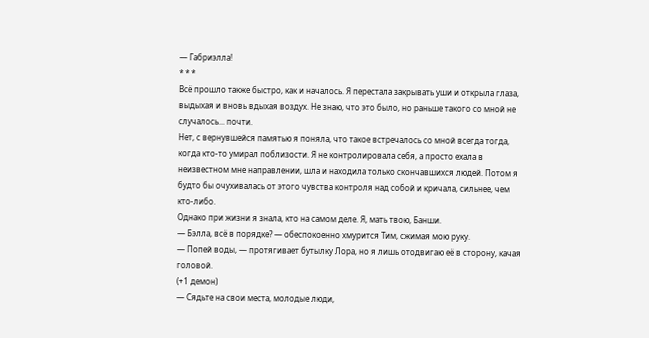— Габриэлла!
* * *
Всё прошло также быстро, как и началось. Я перестала закрывать уши и открыла глаза, выдыхая и вновь вдыхая воздух. Не знаю, что это было, но раньше такого со мной не случалось... почти.
Нет, с вернувшейся памятью я поняла, что такое встречалось со мной всегда тогда, когда кто-то умирал поблизости. Я не контролировала себя, а просто ехала в неизвестном мне направлении, шла и находила только скончавшихся людей. Потом я будто бы очухивалась от этого чувства контроля над собой и кричала, сильнее, чем кто-либо.
Однако при жизни я знала, кто на самом деле. Я, мать твою, Банши.
— Бэлла, всё в порядке? — обеспокоенно хмурится Тим, сжимая мою руку.
— Попей воды, — протягивает бутылку Лора, но я лишь отодвигаю её в сторону, качая головой.
(+1 демон)
— Сядьте на свои места, молодые люди,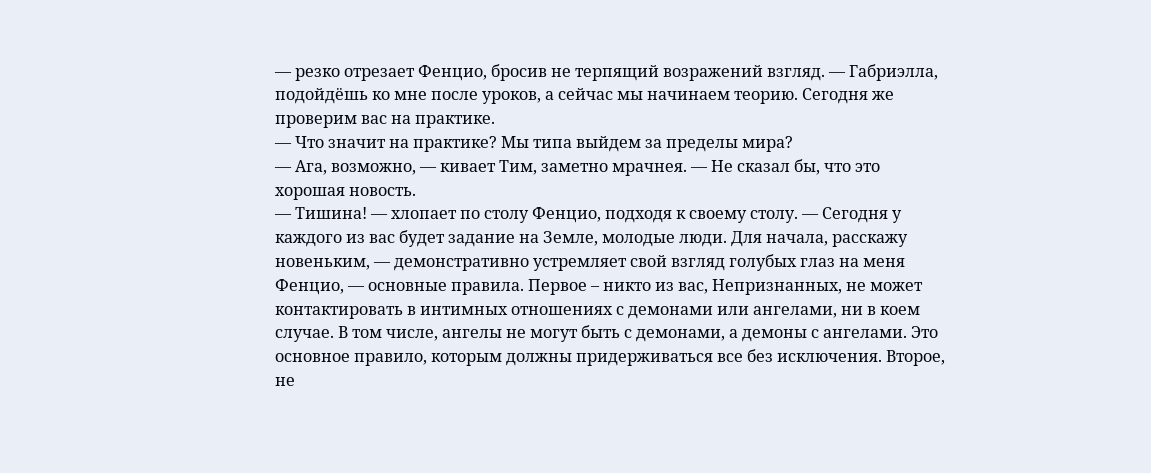— резко отрезает Фенцио, бросив не терпящий возражений взгляд. — Габриэлла, подойдёшь ко мне после уроков, а сейчас мы начинаем теорию. Сегодня же проверим вас на практике.
— Что значит на практике? Мы типа выйдем за пределы мира?
— Ага, возможно, — кивает Тим, заметно мрачнея. — Не сказал бы, что это хорошая новость.
— Тишина! — хлопает по столу Фенцио, подходя к своему столу. — Сегодня у каждого из вас будет задание на Земле, молодые люди. Для начала, расскажу новеньким, — демонстративно устремляет свой взгляд голубых глаз на меня Фенцио, — основные правила. Первое – никто из вас, Непризнанных, не может контактировать в интимных отношениях с демонами или ангелами, ни в коем случае. В том числе, ангелы не могут быть с демонами, а демоны с ангелами. Это основное правило, которым должны придерживаться все без исключения. Второе, не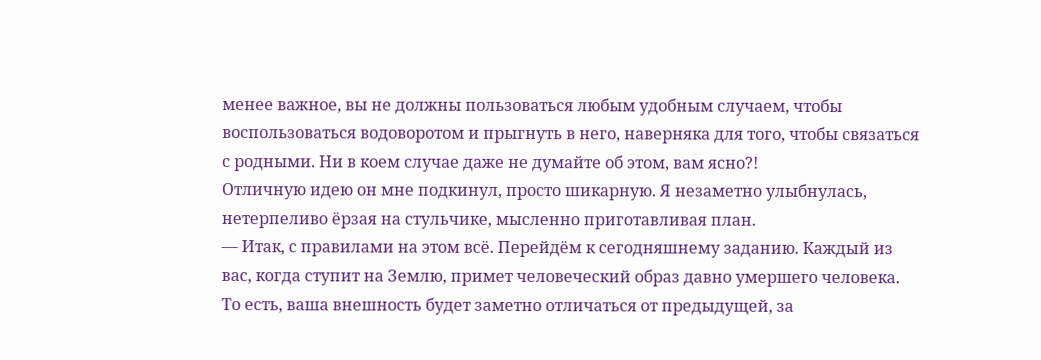менее важное, вы не должны пользоваться любым удобным случаем, чтобы воспользоваться водоворотом и прыгнуть в него, наверняка для того, чтобы связаться с родными. Ни в коем случае даже не думайте об этом, вам ясно?!
Отличную идею он мне подкинул, просто шикарную. Я незаметно улыбнулась, нетерпеливо ёрзая на стульчике, мысленно приготавливая план.
— Итак, с правилами на этом всё. Перейдём к сегодняшнему заданию. Каждый из вас, когда ступит на Землю, примет человеческий образ давно умершего человека. То есть, ваша внешность будет заметно отличаться от предыдущей, за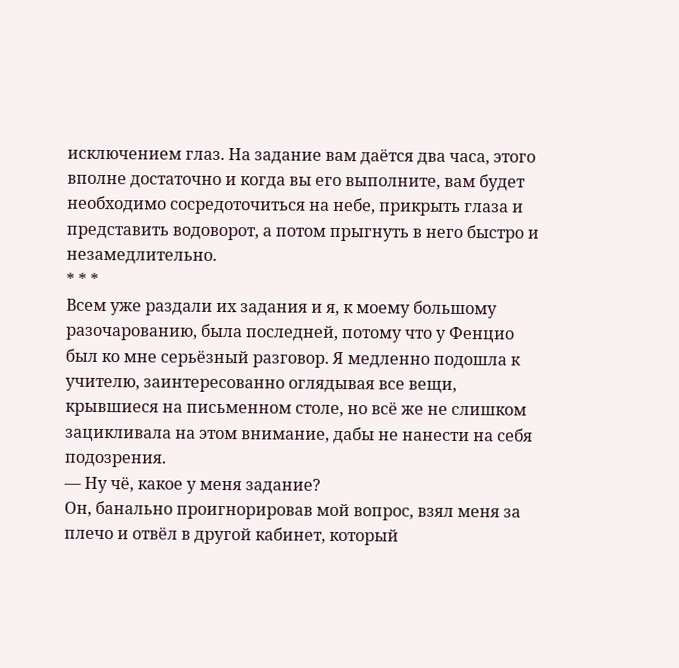исключением глаз. На задание вам даётся два часа, этого вполне достаточно и когда вы его выполните, вам будет необходимо сосредоточиться на небе, прикрыть глаза и представить водоворот, а потом прыгнуть в него быстро и незамедлительно.
* * *
Всем уже раздали их задания и я, к моему большому разочарованию, была последней, потому что у Фенцио был ко мне серьёзный разговор. Я медленно подошла к учителю, заинтересованно оглядывая все вещи, крывшиеся на письменном столе, но всё же не слишком зацикливала на этом внимание, дабы не нанести на себя подозрения.
— Ну чё, какое у меня задание?
Он, банально проигнорировав мой вопрос, взял меня за плечо и отвёл в другой кабинет, который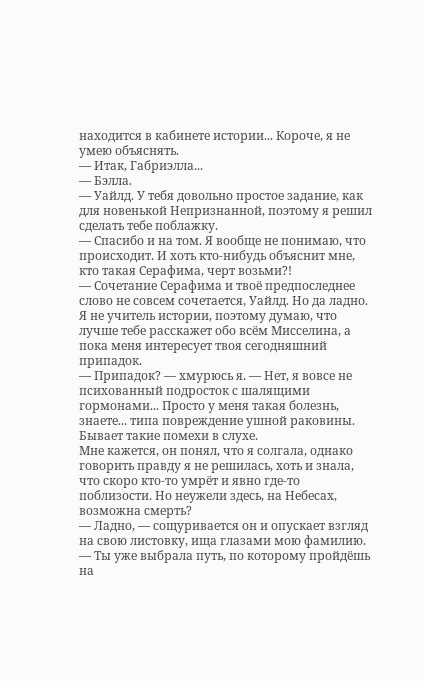находится в кабинете истории... Короче, я не умею объяснять.
— Итак, Габриэлла...
— Бэлла.
— Уайлд. У тебя довольно простое задание, как для новенькой Непризнанной, поэтому я решил сделать тебе поблажку.
— Спасибо и на том. Я вообще не понимаю, что происходит. И хоть кто-нибудь объяснит мне, кто такая Серафима, черт возьми?!
— Сочетание Серафима и твоё предпоследнее слово не совсем сочетается, Уайлд. Но да ладно. Я не учитель истории, поэтому думаю, что лучше тебе расскажет обо всём Мисселина, а пока меня интересует твоя сегодняшний припадок.
— Припадок? — хмурюсь я. — Нет, я вовсе не психованный подросток с шалящими гормонами... Просто у меня такая болезнь, знаете... типа повреждение ушной раковины. Бывает такие помехи в слухе.
Мне кажется, он понял, что я солгала, однако говорить правду я не решилась, хоть и знала, что скоро кто-то умрёт и явно где-то поблизости. Но неужели здесь, на Небесах, возможна смерть?
— Ладно, — сощуривается он и опускает взгляд на свою листовку, ища глазами мою фамилию. — Ты уже выбрала путь, по которому пройдёшь на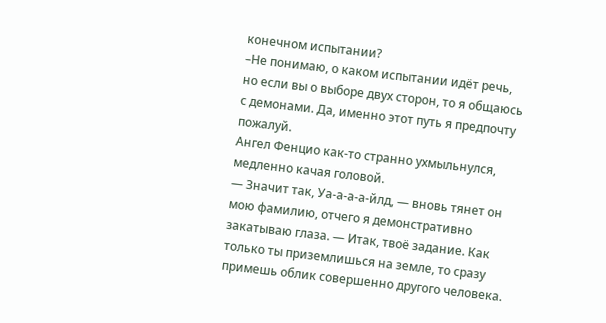конечном испытании?
–Не понимаю, о каком испытании идёт речь, но если вы о выборе двух сторон, то я общаюсь с демонами. Да, именно этот путь я предпочту пожалуй.
Ангел Фенцио как-то странно ухмыльнулся, медленно качая головой.
— Значит так, Уа-а-а-а-йлд, — вновь тянет он мою фамилию, отчего я демонстративно закатываю глаза. — Итак, твоё задание. Как только ты приземлишься на земле, то сразу примешь облик совершенно другого человека.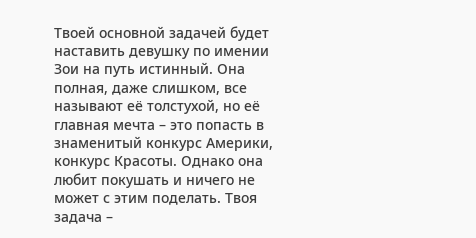Твоей основной задачей будет наставить девушку по имении Зои на путь истинный. Она полная, даже слишком, все называют её толстухой, но её главная мечта – это попасть в знаменитый конкурс Америки, конкурс Красоты. Однако она любит покушать и ничего не может с этим поделать. Твоя задача –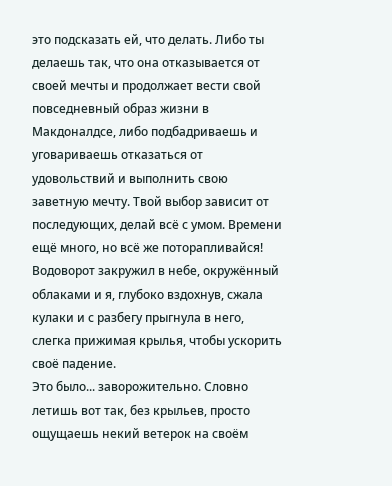это подсказать ей, что делать. Либо ты делаешь так, что она отказывается от своей мечты и продолжает вести свой повседневный образ жизни в Макдоналдсе, либо подбадриваешь и уговариваешь отказаться от удовольствий и выполнить свою заветную мечту. Твой выбор зависит от последующих, делай всё с умом. Времени ещё много, но всё же поторапливайся!
Водоворот закружил в небе, окружённый облаками и я, глубоко вздохнув, сжала кулаки и с разбегу прыгнула в него, слегка прижимая крылья, чтобы ускорить своё падение.
Это было... заворожительно. Словно летишь вот так, без крыльев, просто ощущаешь некий ветерок на своём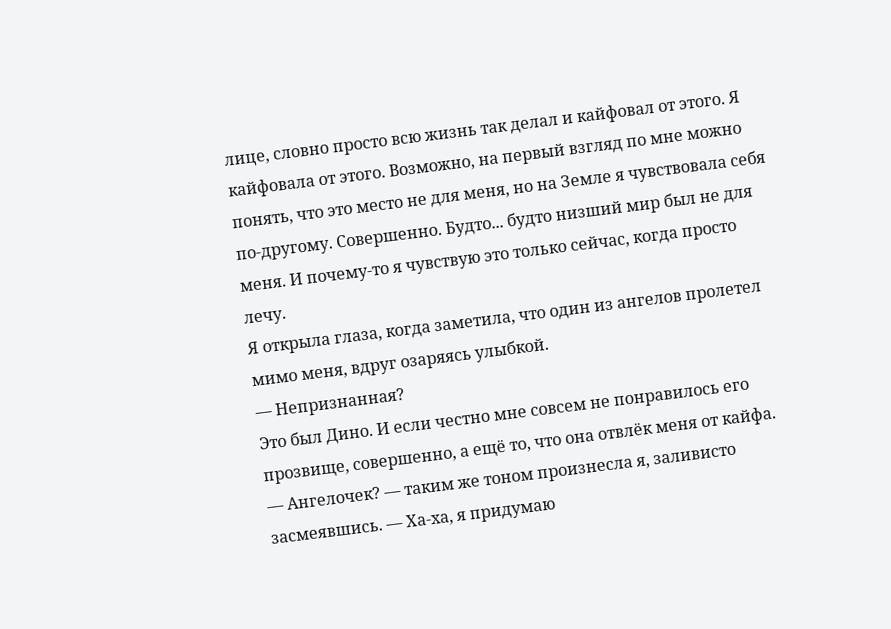лице, словно просто всю жизнь так делал и кайфовал от этого. Я кайфовала от этого. Возможно, на первый взгляд по мне можно понять, что это место не для меня, но на Земле я чувствовала себя по-другому. Совершенно. Будто... будто низший мир был не для меня. И почему-то я чувствую это только сейчас, когда просто лечу.
Я открыла глаза, когда заметила, что один из ангелов пролетел мимо меня, вдруг озаряясь улыбкой.
— Непризнанная?
Это был Дино. И если честно мне совсем не понравилось его прозвище, совершенно, а ещё то, что она отвлёк меня от кайфа.
— Ангелочек? — таким же тоном произнесла я, заливисто засмеявшись. — Ха-ха, я придумаю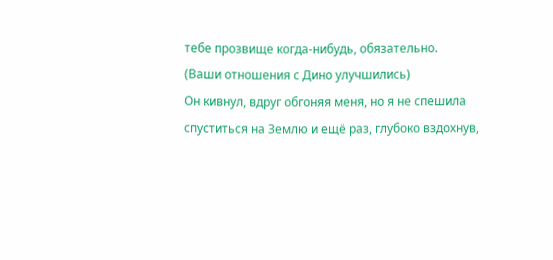тебе прозвище когда-нибудь, обязательно.
(Ваши отношения с Дино улучшились)
Он кивнул, вдруг обгоняя меня, но я не спешила спуститься на Землю и ещё раз, глубоко вздохнув,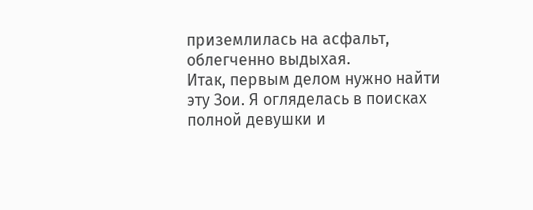приземлилась на асфальт, облегченно выдыхая.
Итак, первым делом нужно найти эту Зои. Я огляделась в поисках полной девушки и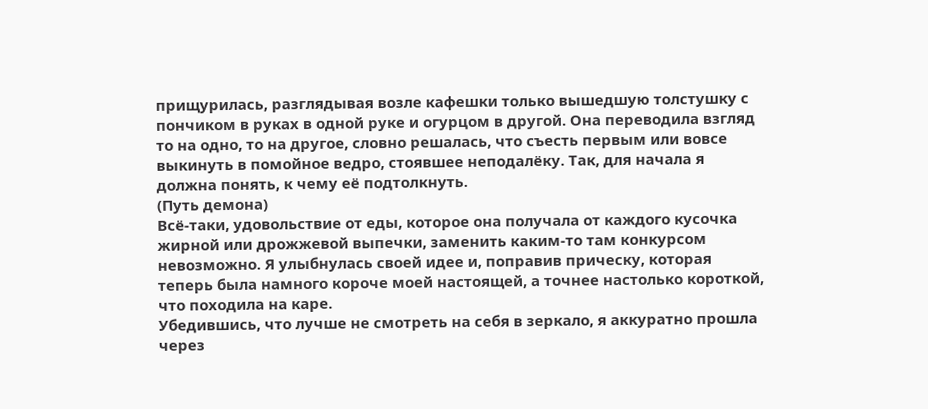прищурилась, разглядывая возле кафешки только вышедшую толстушку с пончиком в руках в одной руке и огурцом в другой. Она переводила взгляд то на одно, то на другое, словно решалась, что съесть первым или вовсе выкинуть в помойное ведро, стоявшее неподалёку. Так, для начала я должна понять, к чему её подтолкнуть.
(Путь демона)
Всё-таки, удовольствие от еды, которое она получала от каждого кусочка жирной или дрожжевой выпечки, заменить каким-то там конкурсом невозможно. Я улыбнулась своей идее и, поправив прическу, которая теперь была намного короче моей настоящей, а точнее настолько короткой, что походила на каре.
Убедившись, что лучше не смотреть на себя в зеркало, я аккуратно прошла через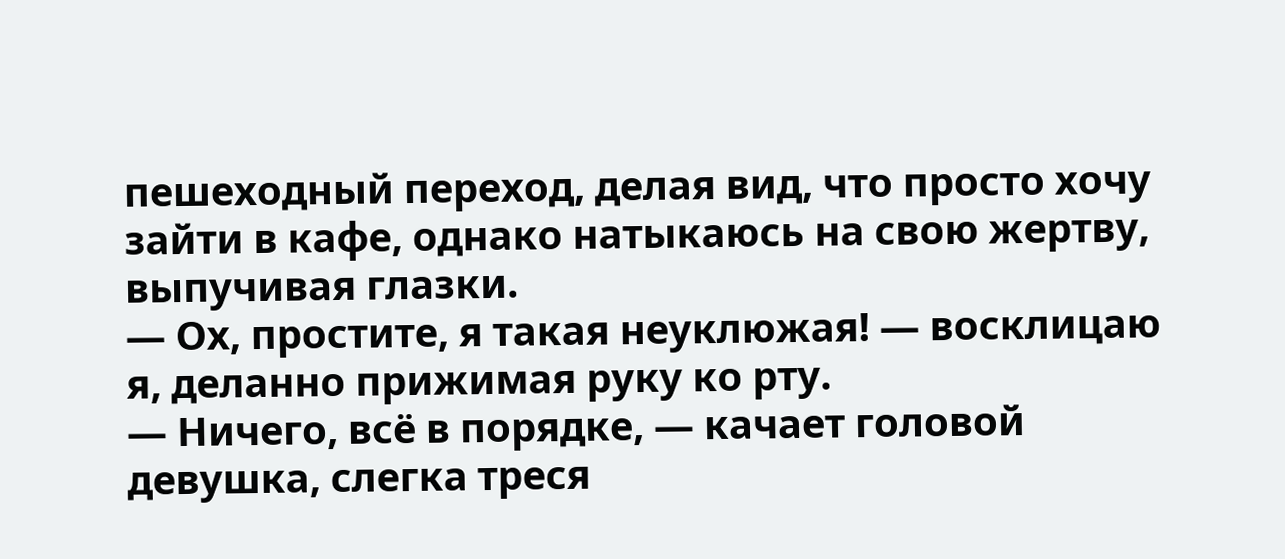пешеходный переход, делая вид, что просто хочу зайти в кафе, однако натыкаюсь на свою жертву, выпучивая глазки.
— Ох, простите, я такая неуклюжая! — восклицаю я, деланно прижимая руку ко рту.
— Ничего, всё в порядке, — качает головой девушка, слегка треся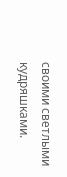своими светлыми кудряшками.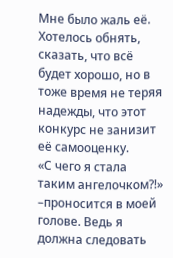Мне было жаль её. Хотелось обнять, сказать, что всё будет хорошо, но в тоже время не теряя надежды, что этот конкурс не занизит её самооценку.
«С чего я стала таким ангелочком?!» –проносится в моей голове. Ведь я должна следовать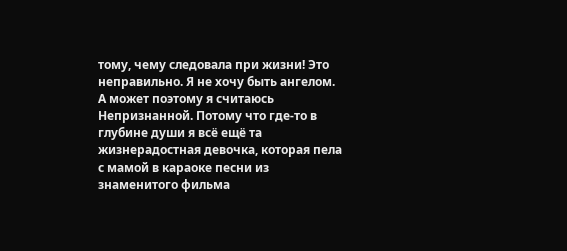тому, чему следовала при жизни! Это неправильно. Я не хочу быть ангелом.
А может поэтому я считаюсь Непризнанной. Потому что где-то в глубине души я всё ещё та жизнерадостная девочка, которая пела с мамой в караоке песни из знаменитого фильма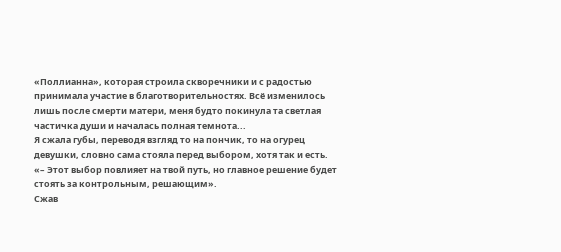«Поллианна», которая строила скворечники и с радостью принимала участие в благотворительностях. Всё изменилось лишь после смерти матери, меня будто покинула та светлая частичка души и началась полная темнота...
Я сжала губы, переводя взгляд то на пончик, то на огурец девушки, словно сама стояла перед выбором, хотя так и есть.
«– Этот выбор повлияет на твой путь, но главное решение будет стоять за контрольным, решающим».
Сжав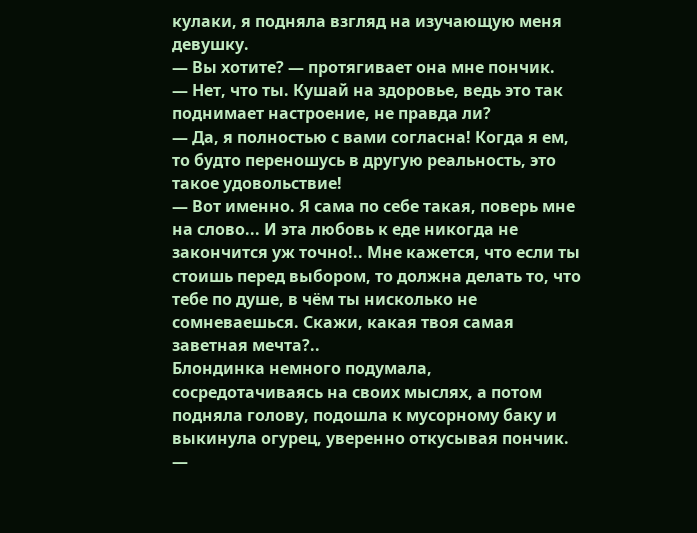кулаки, я подняла взгляд на изучающую меня девушку.
— Вы хотите? — протягивает она мне пончик.
— Нет, что ты. Кушай на здоровье, ведь это так поднимает настроение, не правда ли?
— Да, я полностью с вами согласна! Когда я ем, то будто переношусь в другую реальность, это такое удовольствие!
— Вот именно. Я сама по себе такая, поверь мне на слово... И эта любовь к еде никогда не закончится уж точно!.. Мне кажется, что если ты стоишь перед выбором, то должна делать то, что тебе по душе, в чём ты нисколько не сомневаешься. Скажи, какая твоя самая заветная мечта?..
Блондинка немного подумала, сосредотачиваясь на своих мыслях, а потом подняла голову, подошла к мусорному баку и выкинула огурец, уверенно откусывая пончик.
—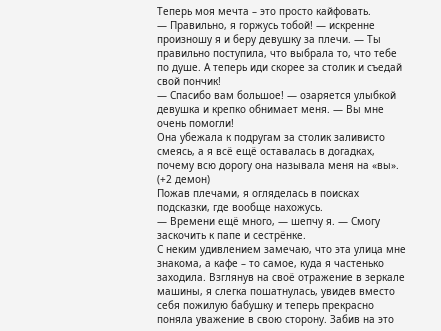Теперь моя мечта – это просто кайфовать.
— Правильно, я горжусь тобой! — искренне произношу я и беру девушку за плечи. — Ты правильно поступила, что выбрала то, что тебе по душе. А теперь иди скорее за столик и съедай свой пончик!
— Спасибо вам большое! — озаряется улыбкой девушка и крепко обнимает меня. — Вы мне очень помогли!
Она убежала к подругам за столик заливисто смеясь, а я всё ещё оставалась в догадках, почему всю дорогу она называла меня на «вы».
(+2 демон)
Пожав плечами, я огляделась в поисках подсказки, где вообще нахожусь.
— Времени ещё много, — шепчу я. — Смогу заскочить к папе и сестрёнке.
С неким удивлением замечаю, что эта улица мне знакома, а кафе – то самое, куда я частенько заходила. Взглянув на своё отражение в зеркале машины, я слегка пошатнулась, увидев вместо себя пожилую бабушку и теперь прекрасно поняла уважение в свою сторону. Забив на это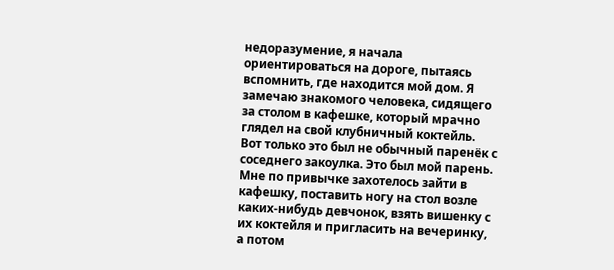недоразумение, я начала ориентироваться на дороге, пытаясь вспомнить, где находится мой дом. Я замечаю знакомого человека, сидящего за столом в кафешке, который мрачно глядел на свой клубничный коктейль. Вот только это был не обычный паренёк с соседнего закоулка. Это был мой парень.
Мне по привычке захотелось зайти в кафешку, поставить ногу на стол возле каких-нибудь девчонок, взять вишенку с их коктейля и пригласить на вечеринку, а потом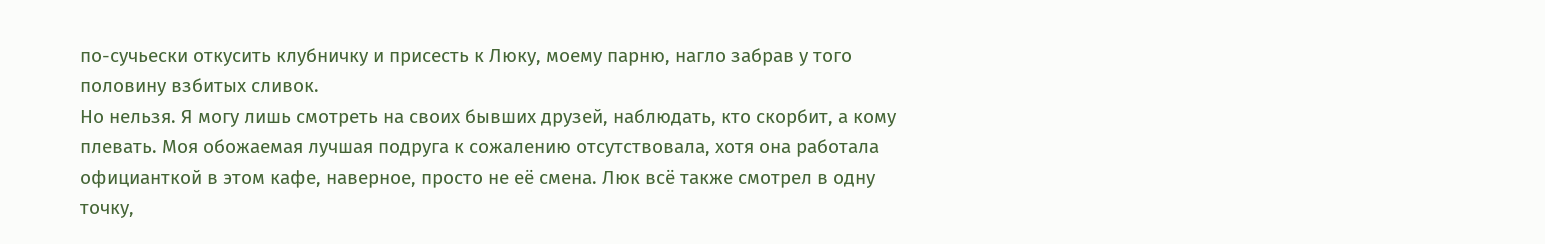по-сучьески откусить клубничку и присесть к Люку, моему парню, нагло забрав у того половину взбитых сливок.
Но нельзя. Я могу лишь смотреть на своих бывших друзей, наблюдать, кто скорбит, а кому плевать. Моя обожаемая лучшая подруга к сожалению отсутствовала, хотя она работала официанткой в этом кафе, наверное, просто не её смена. Люк всё также смотрел в одну точку,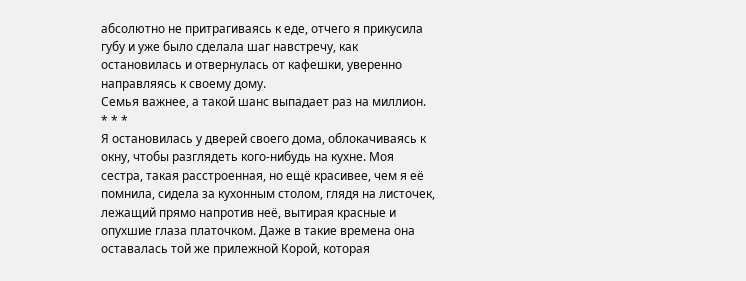абсолютно не притрагиваясь к еде, отчего я прикусила губу и уже было сделала шаг навстречу, как остановилась и отвернулась от кафешки, уверенно направляясь к своему дому.
Семья важнее, а такой шанс выпадает раз на миллион.
* * *
Я остановилась у дверей своего дома, облокачиваясь к окну, чтобы разглядеть кого-нибудь на кухне. Моя сестра, такая расстроенная, но ещё красивее, чем я её помнила, сидела за кухонным столом, глядя на листочек, лежащий прямо напротив неё, вытирая красные и опухшие глаза платочком. Даже в такие времена она оставалась той же прилежной Корой, которая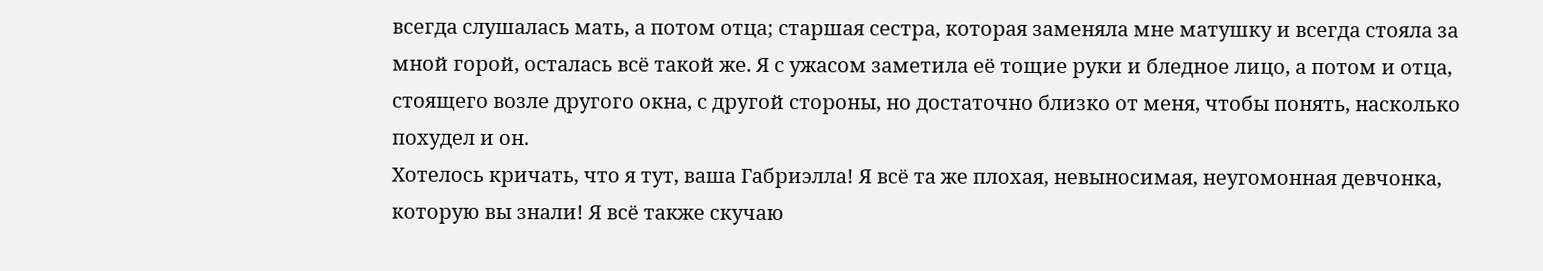всегда слушалась мать, а потом отца; старшая сестра, которая заменяла мне матушку и всегда стояла за мной горой, осталась всё такой же. Я с ужасом заметила её тощие руки и бледное лицо, а потом и отца, стоящего возле другого окна, с другой стороны, но достаточно близко от меня, чтобы понять, насколько похудел и он.
Хотелось кричать, что я тут, ваша Габриэлла! Я всё та же плохая, невыносимая, неугомонная девчонка, которую вы знали! Я всё также скучаю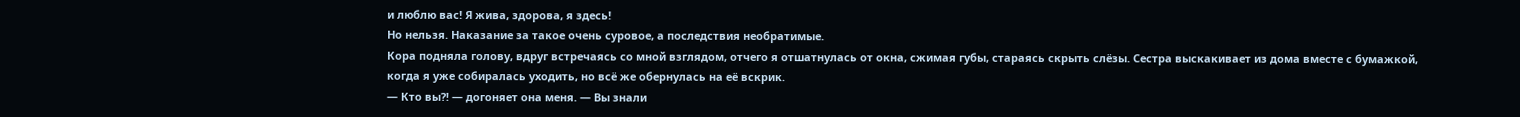и люблю вас! Я жива, здорова, я здесь!
Но нельзя. Наказание за такое очень суровое, а последствия необратимые.
Кора подняла голову, вдруг встречаясь со мной взглядом, отчего я отшатнулась от окна, сжимая губы, стараясь скрыть слёзы. Сестра выскакивает из дома вместе с бумажкой, когда я уже собиралась уходить, но всё же обернулась на её вскрик.
— Кто вы?! — догоняет она меня. — Вы знали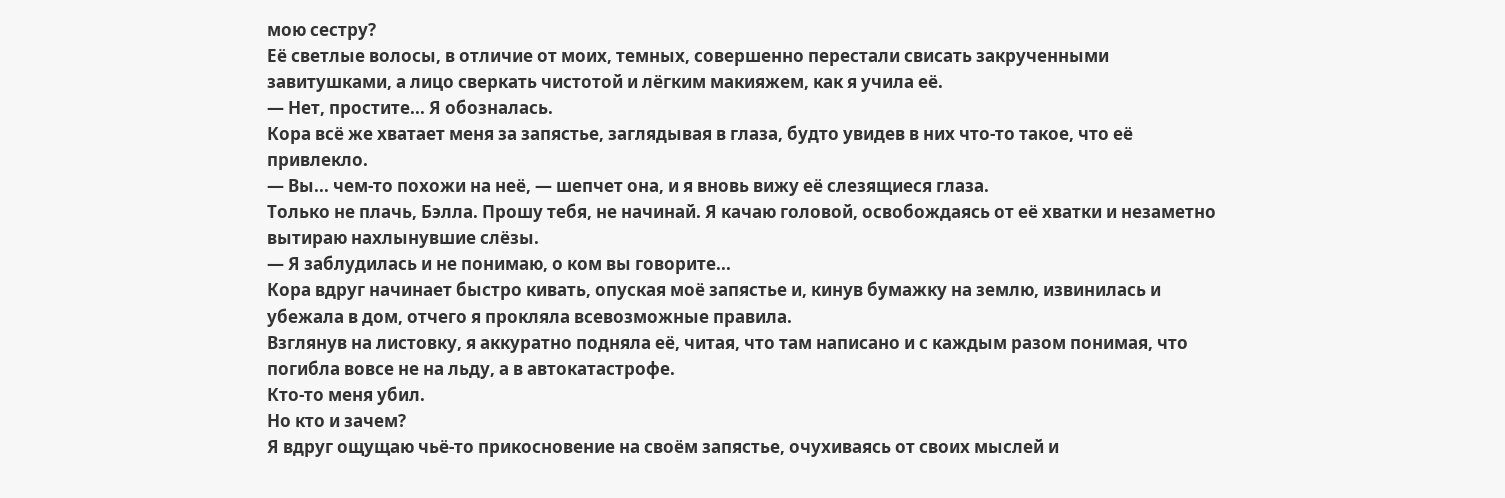мою сестру?
Её светлые волосы, в отличие от моих, темных, совершенно перестали свисать закрученными завитушками, а лицо сверкать чистотой и лёгким макияжем, как я учила её.
— Нет, простите... Я обозналась.
Кора всё же хватает меня за запястье, заглядывая в глаза, будто увидев в них что-то такое, что её привлекло.
— Вы... чем-то похожи на неё, — шепчет она, и я вновь вижу её слезящиеся глаза.
Только не плачь, Бэлла. Прошу тебя, не начинай. Я качаю головой, освобождаясь от её хватки и незаметно вытираю нахлынувшие слёзы.
— Я заблудилась и не понимаю, о ком вы говорите...
Кора вдруг начинает быстро кивать, опуская моё запястье и, кинув бумажку на землю, извинилась и убежала в дом, отчего я прокляла всевозможные правила.
Взглянув на листовку, я аккуратно подняла её, читая, что там написано и с каждым разом понимая, что погибла вовсе не на льду, а в автокатастрофе.
Кто-то меня убил.
Но кто и зачем?
Я вдруг ощущаю чьё-то прикосновение на своём запястье, очухиваясь от своих мыслей и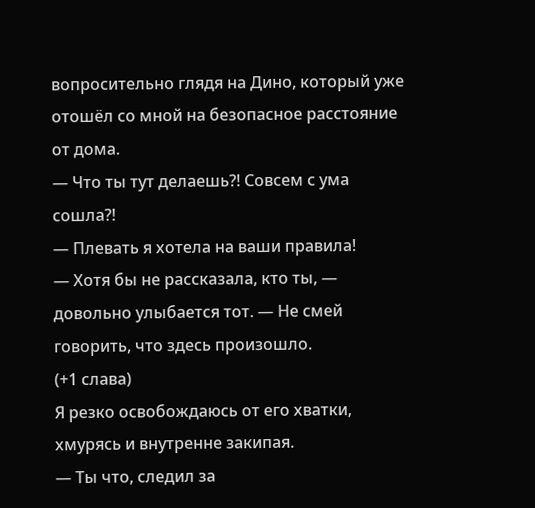вопросительно глядя на Дино, который уже отошёл со мной на безопасное расстояние от дома.
— Что ты тут делаешь?! Совсем с ума сошла?!
— Плевать я хотела на ваши правила!
— Хотя бы не рассказала, кто ты, — довольно улыбается тот. — Не смей говорить, что здесь произошло.
(+1 слава)
Я резко освобождаюсь от его хватки, хмурясь и внутренне закипая.
— Ты что, следил за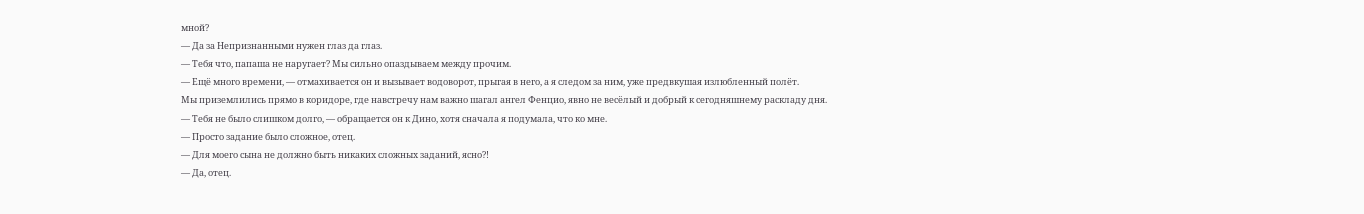мной?
— Да за Непризнанными нужен глаз да глаз.
— Тебя что, папаша не наругает? Мы сильно опаздываем между прочим.
— Ещё много времени, — отмахивается он и вызывает водоворот, прыгая в него, а я следом за ним, уже предвкушая излюбленный полёт.
Мы приземлились прямо в коридоре, где навстречу нам важно шагал ангел Фенцио, явно не весёлый и добрый к сегодняшнему раскладу дня.
— Тебя не было слишком долго, — обращается он к Дино, хотя сначала я подумала, что ко мне.
— Просто задание было сложное, отец.
— Для моего сына не должно быть никаких сложных заданий, ясно?!
— Да, отец.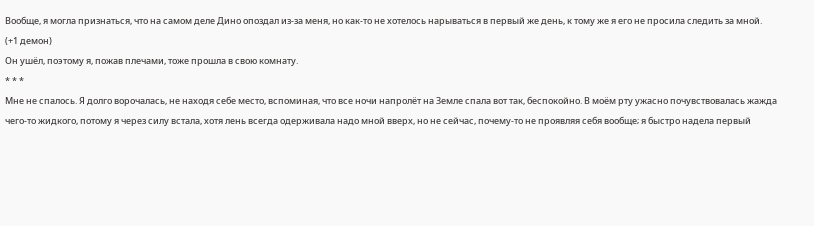Вообще, я могла признаться, что на самом деле Дино опоздал из-за меня, но как-то не хотелось нарываться в первый же день, к тому же я его не просила следить за мной.
(+1 демон)
Он ушёл, поэтому я, пожав плечами, тоже прошла в свою комнату.
* * *
Мне не спалось. Я долго ворочалась, не находя себе место, вспоминая, что все ночи напролёт на Земле спала вот так, беспокойно. В моём рту ужасно почувствовалась жажда чего-то жидкого, потому я через силу встала, хотя лень всегда одерживала надо мной вверх, но не сейчас, почему-то не проявляя себя вообще; я быстро надела первый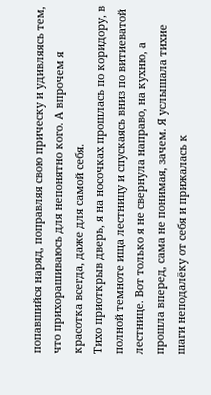попавшийся наряд, поправляя свою прическу и удивляясь тем, что прихорашиваюсь для непонятно кого. А впрочем я красотка всегда, даже для самой себя.
Тихо приоткрыв дверь, я на носочках прошлась по коридору, в полной темноте ища лестницу и спускаясь вниз по витиеватой лестнице. Вот только я не свернула направо, на кухню, а прошла вперед, сама не понимая, зачем. Я услышала тихие шаги неподалёку от себя и прижалась к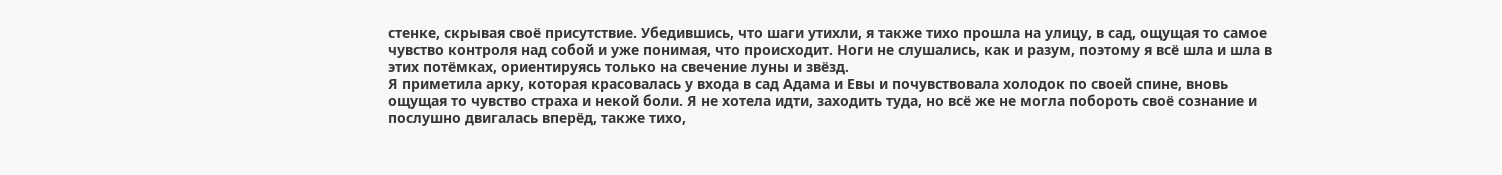стенке, скрывая своё присутствие. Убедившись, что шаги утихли, я также тихо прошла на улицу, в сад, ощущая то самое чувство контроля над собой и уже понимая, что происходит. Ноги не слушались, как и разум, поэтому я всё шла и шла в этих потёмках, ориентируясь только на свечение луны и звёзд.
Я приметила арку, которая красовалась у входа в сад Адама и Евы и почувствовала холодок по своей спине, вновь ощущая то чувство страха и некой боли. Я не хотела идти, заходить туда, но всё же не могла побороть своё сознание и послушно двигалась вперёд, также тихо,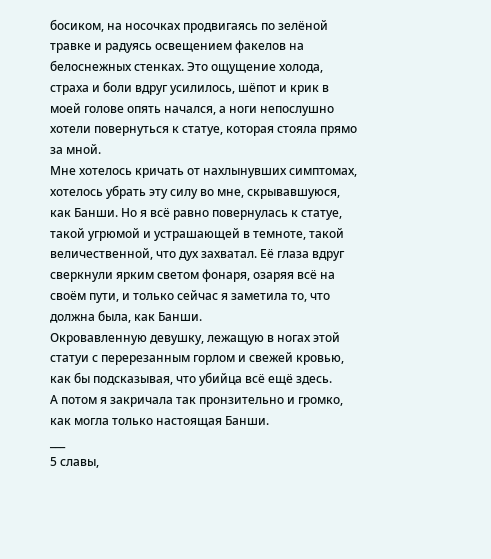босиком, на носочках продвигаясь по зелёной травке и радуясь освещением факелов на белоснежных стенках. Это ощущение холода, страха и боли вдруг усилилось, шёпот и крик в моей голове опять начался, а ноги непослушно хотели повернуться к статуе, которая стояла прямо за мной.
Мне хотелось кричать от нахлынувших симптомах, хотелось убрать эту силу во мне, скрывавшуюся, как Банши. Но я всё равно повернулась к статуе, такой угрюмой и устрашающей в темноте, такой величественной, что дух захватал. Её глаза вдруг сверкнули ярким светом фонаря, озаряя всё на своём пути, и только сейчас я заметила то, что должна была, как Банши.
Окровавленную девушку, лежащую в ногах этой статуи с перерезанным горлом и свежей кровью, как бы подсказывая, что убийца всё ещё здесь.
А потом я закричала так пронзительно и громко, как могла только настоящая Банши.
___
5 славы,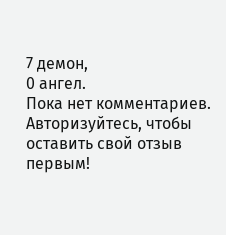7 демон,
0 ангел.
Пока нет комментариев. Авторизуйтесь, чтобы оставить свой отзыв первым!